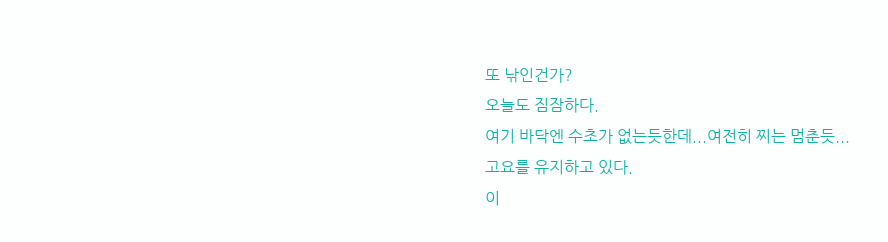또 낚인건가?
오늘도 짐잠하다.
여기 바닥엔 수초가 없는듯한데...여전히 찌는 멈춘듯...
고요를 유지하고 있다.
이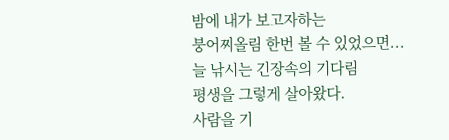밤에 내가 보고자하는
붕어찌올림 한번 볼 수 있었으면...
늘 낚시는 긴장속의 기다림
평생을 그렇게 살아왔다.
사람을 기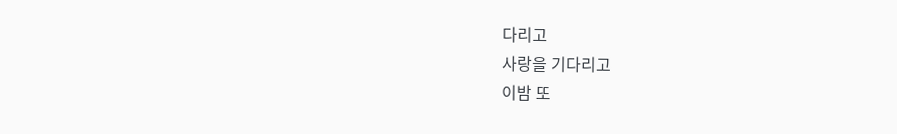다리고
사랑을 기다리고
이밤 또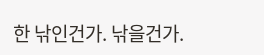한 낚인건가. 낚을건가.